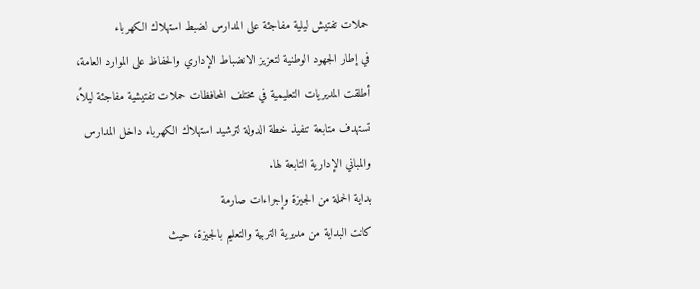حملات تفتيش ليلية مفاجئة على المدارس لضبط استهلاك الكهرباء
في إطار الجهود الوطنية لتعزيز الانضباط الإداري والحفاظ على الموارد العامة، أطلقت المديريات التعليمية في مختلف المحافظات حملات تفتيشية مفاجئة ليلاً، تستهدف متابعة تنفيذ خطة الدولة لترشيد استهلاك الكهرباء داخل المدارس والمباني الإدارية التابعة لها.
بداية الحملة من الجيزة وإجراءات صارمة
كانت البداية من مديرية التربية والتعليم بالجيزة، حيث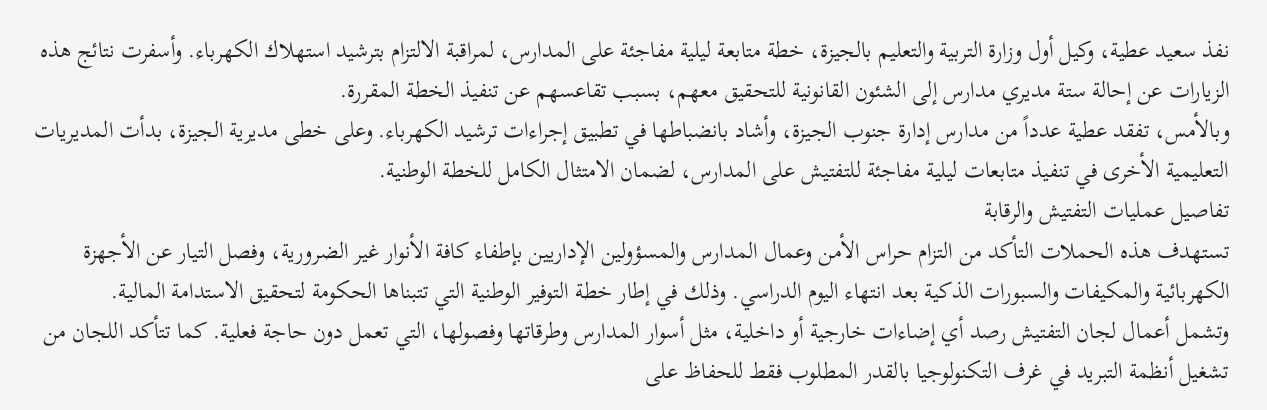نفذ سعيد عطية، وكيل أول وزارة التربية والتعليم بالجيزة، خطة متابعة ليلية مفاجئة على المدارس، لمراقبة الالتزام بترشيد استهلاك الكهرباء. وأسفرت نتائج هذه الزيارات عن إحالة ستة مديري مدارس إلى الشئون القانونية للتحقيق معهم، بسبب تقاعسهم عن تنفيذ الخطة المقررة.
وبالأمس، تفقد عطية عدداً من مدارس إدارة جنوب الجيزة، وأشاد بانضباطها في تطبيق إجراءات ترشيد الكهرباء. وعلى خطى مديرية الجيزة، بدأت المديريات التعليمية الأخرى في تنفيذ متابعات ليلية مفاجئة للتفتيش على المدارس، لضمان الامتثال الكامل للخطة الوطنية.
تفاصيل عمليات التفتيش والرقابة
تستهدف هذه الحملات التأكد من التزام حراس الأمن وعمال المدارس والمسؤولين الإداريين بإطفاء كافة الأنوار غير الضرورية، وفصل التيار عن الأجهزة الكهربائية والمكيفات والسبورات الذكية بعد انتهاء اليوم الدراسي. وذلك في إطار خطة التوفير الوطنية التي تتبناها الحكومة لتحقيق الاستدامة المالية.
وتشمل أعمال لجان التفتيش رصد أي إضاءات خارجية أو داخلية، مثل أسوار المدارس وطرقاتها وفصولها، التي تعمل دون حاجة فعلية. كما تتأكد اللجان من تشغيل أنظمة التبريد في غرف التكنولوجيا بالقدر المطلوب فقط للحفاظ على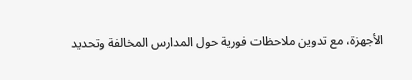الأجهزة، مع تدوين ملاحظات فورية حول المدارس المخالفة وتحديد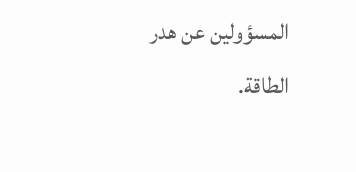المسؤولين عن هدر الطاقة.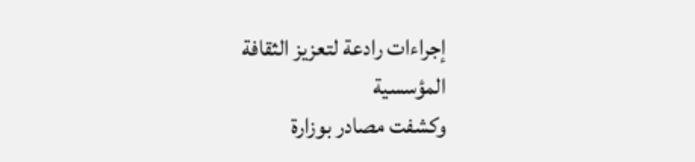إجراءات رادعة لتعزيز الثقافة المؤسسية
وكشفت مصادر بوزارة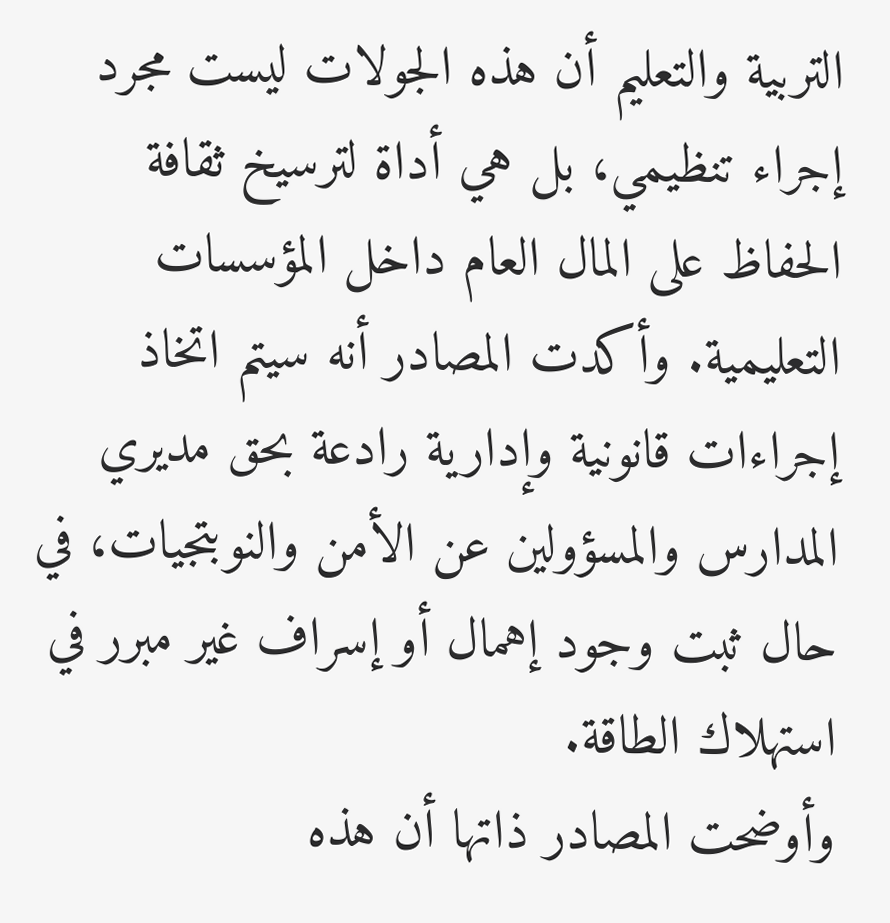التربية والتعليم أن هذه الجولات ليست مجرد إجراء تنظيمي، بل هي أداة لترسيخ ثقافة الحفاظ على المال العام داخل المؤسسات التعليمية. وأكدت المصادر أنه سيتم اتخاذ إجراءات قانونية وإدارية رادعة بحق مديري المدارس والمسؤولين عن الأمن والنوبتجيات، في حال ثبت وجود إهمال أو إسراف غير مبرر في استهلاك الطاقة.
وأوضحت المصادر ذاتها أن هذه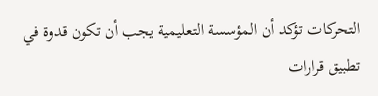التحركات تؤكد أن المؤسسة التعليمية يجب أن تكون قدوة في تطبيق قرارات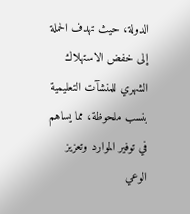الدولة، حيث تهدف الحملة إلى خفض الاستهلاك الشهري للمنشآت التعليمية بنسب ملحوظة، مما يساهم في توفير الموارد وتعزيز الوعي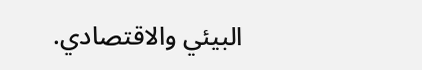البيئي والاقتصادي.